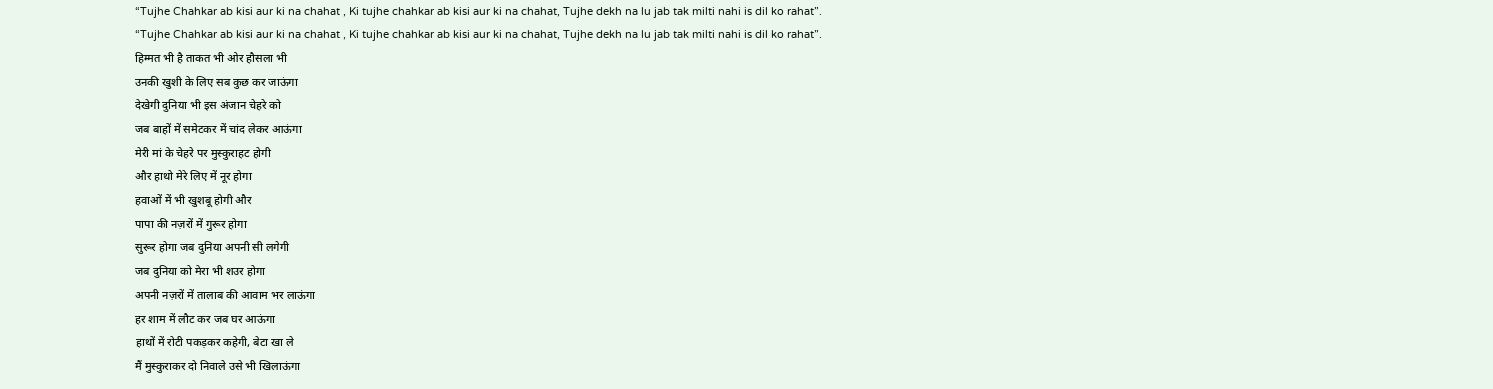“Tujhe Chahkar ab kisi aur ki na chahat , Ki tujhe chahkar ab kisi aur ki na chahat, Tujhe dekh na lu jab tak milti nahi is dil ko rahat”.
“Tujhe Chahkar ab kisi aur ki na chahat , Ki tujhe chahkar ab kisi aur ki na chahat, Tujhe dekh na lu jab tak milti nahi is dil ko rahat”.
हिम्मत भी है ताकत भी ओर हौसला भी
उनकी खुशी के लिए सब कुछ कर जाऊंगा
देखेगी दुनिया भी इस अंजान चेहरे को
जब बाहों में समेटकर में चांद लेकर आऊंगा
मेरी मां के चेहरे पर मुस्कुराहट होगी
और हाथो मेरे लिए में नूर होगा
हवाओं में भी खुशबू होगी और
पापा की नज़रों में गुरूर होगा
सुरूर होगा जब दुनिया अपनी सी लगेगी
जब दुनिया को मेरा भी शउर होगा
अपनी नज़रों में तालाब की आवाम भर लाऊंगा
हर शाम में लौट कर जब घर आऊंगा
हाथों में रोटी पकड़कर कहेगी, बेटा खा ले
मैं मुस्कुराकर दो निवाले उसे भी खिलाऊंगा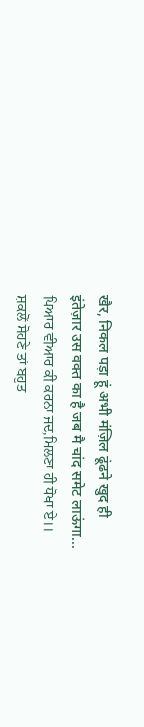खैर, निकल पड़ा हूं अभी मंज़िल ढूंढने खुद ही
इंतेज़ार उस वक्त का है जब मै चांद समेट लाऊंगा...
ਪਿਆਰ ਵੀਆਰ ਕੀ ਕਰਨਾ ਜਦ,ਮਿਲਣਾ ਹੀ ਧੋਖਾ ਏ।।
ਸ਼ਕਲੋਂ ਸੋਹਣੇ ਤਾਂ ਬਹੁਤ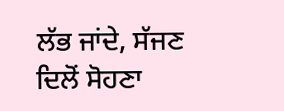ਲੱਭ ਜਾਂਦੇ, ਸੱਜਣ ਦਿਲੋਂ ਸੋਹਣਾ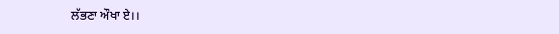ਲੱਭਣਾ ਔਖਾ ਏ।।